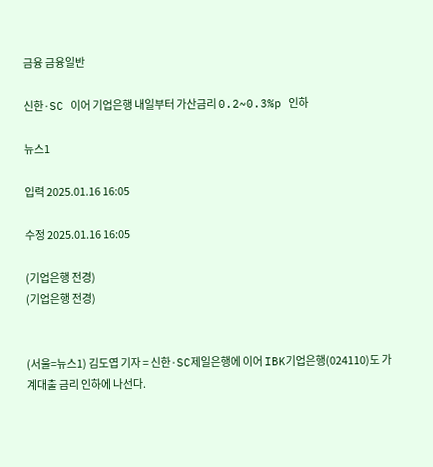금융 금융일반

신한·SC 이어 기업은행 내일부터 가산금리 0.2~0.3%p 인하

뉴스1

입력 2025.01.16 16:05

수정 2025.01.16 16:05

(기업은행 전경)
(기업은행 전경)


(서울=뉴스1) 김도엽 기자 = 신한·SC제일은행에 이어 IBK기업은행(024110)도 가계대출 금리 인하에 나선다.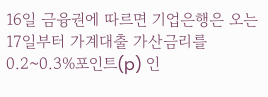16일 금융권에 따르면 기업은행은 오는 17일부터 가계대출 가산금리를 0.2~0.3%포인트(p) 인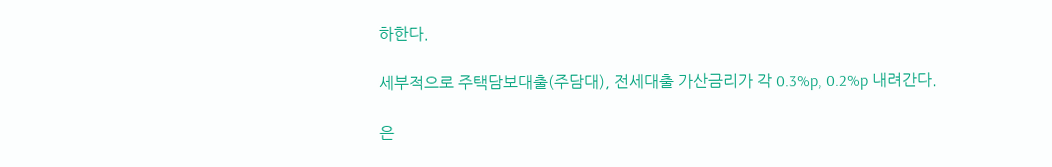하한다.

세부적으로 주택담보대출(주담대), 전세대출 가산금리가 각 0.3%p, 0.2%p 내려간다.

은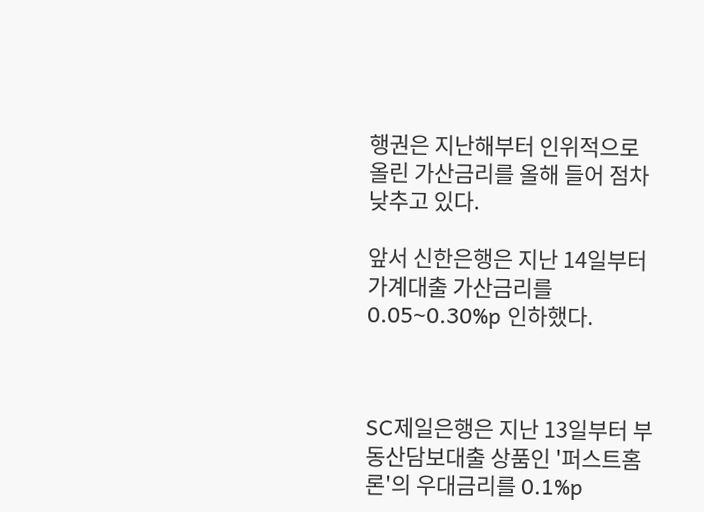행권은 지난해부터 인위적으로 올린 가산금리를 올해 들어 점차 낮추고 있다.

앞서 신한은행은 지난 14일부터 가계대출 가산금리를 0.05~0.30%p 인하했다.



SC제일은행은 지난 13일부터 부동산담보대출 상품인 '퍼스트홈론'의 우대금리를 0.1%p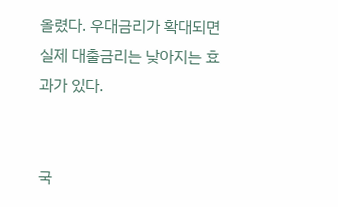올렸다. 우대금리가 확대되면 실제 대출금리는 낮아지는 효과가 있다.


국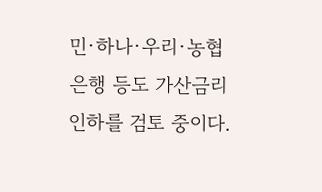민·하나·우리·농협은행 등도 가산금리 인하를 검토 중이다.